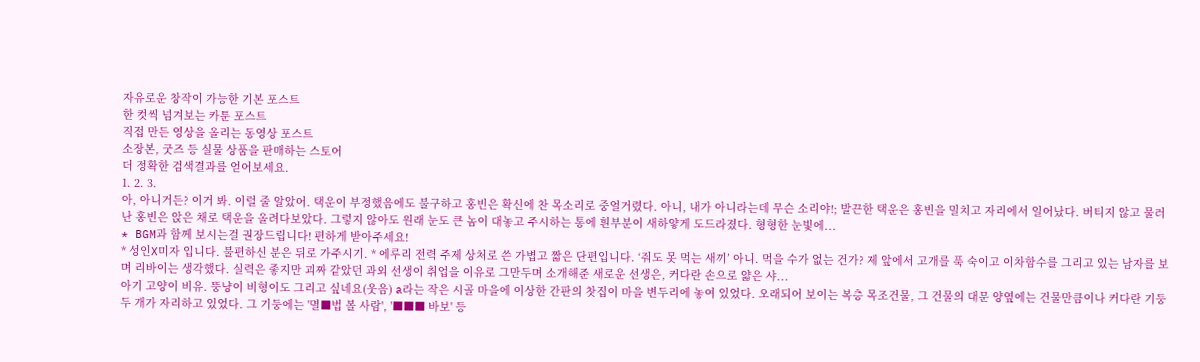자유로운 창작이 가능한 기본 포스트
한 컷씩 넘겨보는 카툰 포스트
직접 만든 영상을 올리는 동영상 포스트
소장본, 굿즈 등 실물 상품을 판매하는 스토어
더 정확한 검색결과를 얻어보세요.
1. 2. 3.
아, 아니거든? 이거 봐. 이럴 줄 알았어. 택운이 부정했음에도 불구하고 홍빈은 확신에 찬 목소리로 중얼거렸다. 아니, 내가 아니라는데 무슨 소리야!; 발끈한 택운은 홍빈을 밀치고 자리에서 일어났다. 버티지 않고 물러난 홍빈은 앉은 채로 택운을 올려다보았다. 그렇지 않아도 원래 눈도 큰 놈이 대놓고 주시하는 통에 흰부분이 새하얗게 도드라졌다. 형형한 눈빛에...
* BGM과 함께 보시는걸 권장드립니다! 편하게 받아주세요!
* 성인X미자 입니다. 불편하신 분은 뒤로 가주시기. * 에루리 전력 주제 상처로 쓴 가볍고 짧은 단편입니다. ‘줘도 못 먹는 새끼’ 아니. 먹을 수가 없는 건가? 제 앞에서 고개를 푹 숙이고 이차함수를 그리고 있는 남자를 보며 리바이는 생각했다. 실력은 좋지만 괴짜 같았던 과외 선생이 취업을 이유로 그만두며 소개해준 새로운 선생은, 커다란 손으로 얇은 샤...
아기 고양이 비유. 뚱냥이 비형이도 그리고 싶네요(웃음) a라는 작은 시골 마을에 이상한 간판의 찻집이 마을 변두리에 놓여 있었다. 오래되어 보이는 복층 목조건물, 그 건물의 대문 양옆에는 건물만큼이나 커다란 기둥 두 개가 자리하고 있었다. 그 기둥에는 '멸■법 볼 사람', '■■■ 바보' 등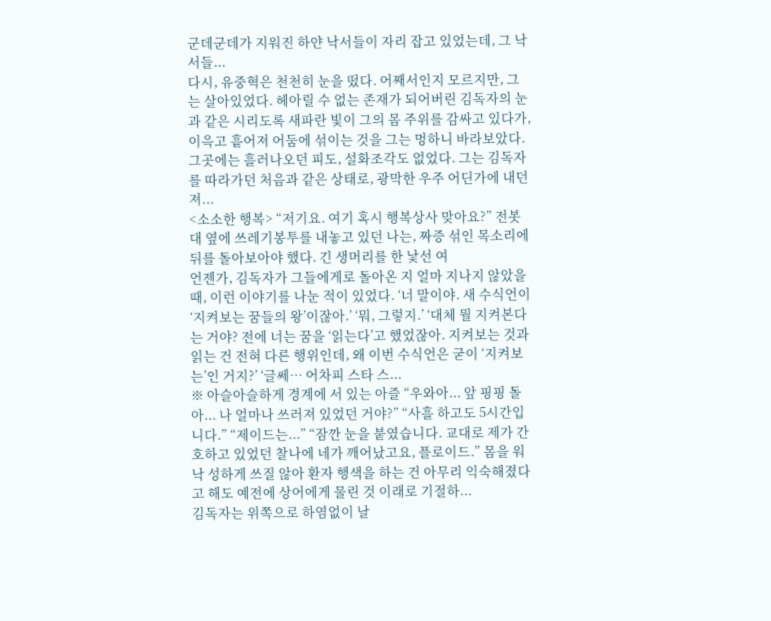군데군데가 지워진 하얀 낙서들이 자리 잡고 있었는데, 그 낙서들...
다시, 유중혁은 천천히 눈을 떴다. 어째서인지 모르지만, 그는 살아있었다. 헤아릴 수 없는 존재가 되어버린 김독자의 눈과 같은 시리도록 새파란 빛이 그의 몸 주위를 감싸고 있다가, 이윽고 흩어져 어둠에 섞이는 것을 그는 멍하니 바라보았다. 그곳에는 흘러나오던 피도, 설화조각도 없었다. 그는 김독자를 따라가던 처음과 같은 상태로, 광막한 우주 어딘가에 내던져...
<소소한 행복> “저기요. 여기 혹시 행복상사 맞아요?” 전봇대 옆에 쓰레기봉투를 내놓고 있던 나는, 짜증 섞인 목소리에 뒤를 돌아보아야 했다. 긴 생머리를 한 낯선 여
언젠가, 김독자가 그들에게로 돌아온 지 얼마 지나지 않았을 때, 이런 이야기를 나눈 적이 있었다. ‘너 말이야. 새 수식언이 ‘지켜보는 꿈들의 왕’이잖아.’ ‘뭐, 그렇지.’ ‘대체 뭘 지켜본다는 거야? 전에 너는 꿈을 ‘읽는다’고 했었잖아. 지켜보는 것과 읽는 건 전혀 다른 행위인데, 왜 이번 수식언은 굳이 ‘지켜보는’인 거지?’ ‘글쎄… 어차피 스타 스...
※ 아슬아슬하게 경계에 서 있는 아즐 “우와아... 앞 핑핑 돌아... 나 얼마나 쓰러져 있었던 거야?” “사흘 하고도 5시간입니다.” “제이드는...” “잠깐 눈을 붙였습니다. 교대로 제가 간호하고 있었던 찰나에 네가 깨어났고요, 플로이드.” 몸을 워낙 성하게 쓰질 않아 환자 행색을 하는 건 아무리 익숙해졌다고 해도 예전에 상어에게 물린 것 이래로 기절하...
김독자는 위쪽으로 하염없이 날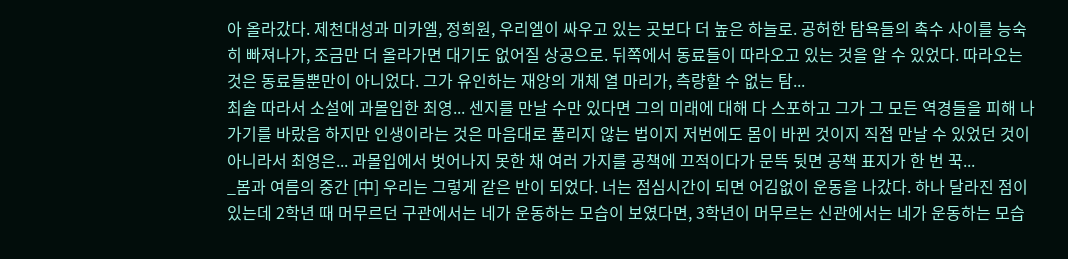아 올라갔다. 제천대성과 미카엘, 정희원, 우리엘이 싸우고 있는 곳보다 더 높은 하늘로. 공허한 탐욕들의 촉수 사이를 능숙히 빠져나가, 조금만 더 올라가면 대기도 없어질 상공으로. 뒤쪽에서 동료들이 따라오고 있는 것을 알 수 있었다. 따라오는 것은 동료들뿐만이 아니었다. 그가 유인하는 재앙의 개체 열 마리가, 측량할 수 없는 탐...
최솔 따라서 소설에 과몰입한 최영... 센지를 만날 수만 있다면 그의 미래에 대해 다 스포하고 그가 그 모든 역경들을 피해 나가기를 바랐음 하지만 인생이라는 것은 마음대로 풀리지 않는 법이지 저번에도 몸이 바뀐 것이지 직접 만날 수 있었던 것이 아니라서 최영은... 과몰입에서 벗어나지 못한 채 여러 가지를 공책에 끄적이다가 문뜩 뒷면 공책 표지가 한 번 꾹...
_봄과 여름의 중간 [中] 우리는 그렇게 같은 반이 되었다. 너는 점심시간이 되면 어김없이 운동을 나갔다. 하나 달라진 점이 있는데 2학년 때 머무르던 구관에서는 네가 운동하는 모습이 보였다면, 3학년이 머무르는 신관에서는 네가 운동하는 모습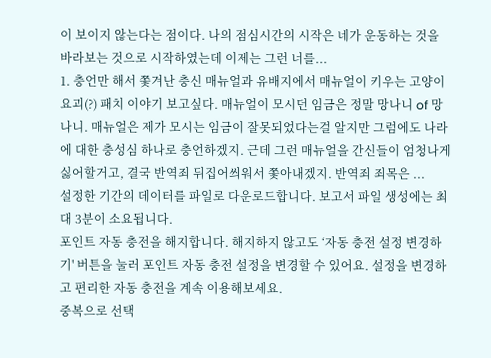이 보이지 않는다는 점이다. 나의 점심시간의 시작은 네가 운동하는 것을 바라보는 것으로 시작하였는데 이제는 그런 너를...
1. 충언만 해서 쫓겨난 충신 매뉴얼과 유배지에서 매뉴얼이 키우는 고양이 요괴(?) 패치 이야기 보고싶다. 매뉴얼이 모시던 임금은 정말 망나니 of 망나니. 매뉴얼은 제가 모시는 임금이 잘못되었다는걸 알지만 그럼에도 나라에 대한 충성심 하나로 충언하겠지. 근데 그런 매뉴얼을 간신들이 엄청나게 싫어할거고, 결국 반역죄 뒤집어씌워서 쫓아내겠지. 반역죄 죄목은 ...
설정한 기간의 데이터를 파일로 다운로드합니다. 보고서 파일 생성에는 최대 3분이 소요됩니다.
포인트 자동 충전을 해지합니다. 해지하지 않고도 ‘자동 충전 설정 변경하기' 버튼을 눌러 포인트 자동 충전 설정을 변경할 수 있어요. 설정을 변경하고 편리한 자동 충전을 계속 이용해보세요.
중복으로 선택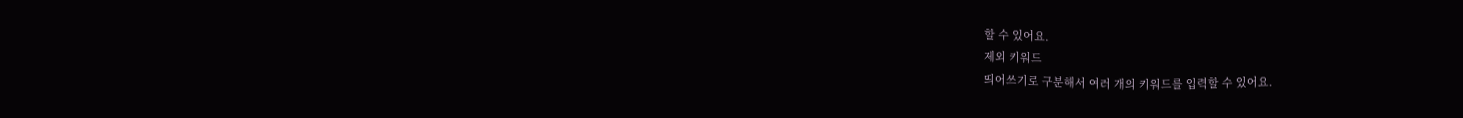할 수 있어요.
제외 키워드
띄어쓰기로 구분해서 여러 개의 키워드를 입력할 수 있어요.